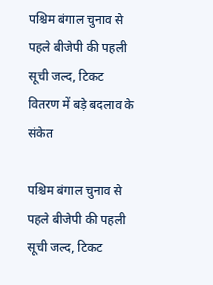पश्चिम बंगाल चुनाव से पहले बीजेपी की पहली सूची जल्द, टिकट वितरण में बड़े बदलाव के संकेत

पश्चिम बंगाल चुनाव से पहले बीजेपी की पहली सूची जल्द, टिकट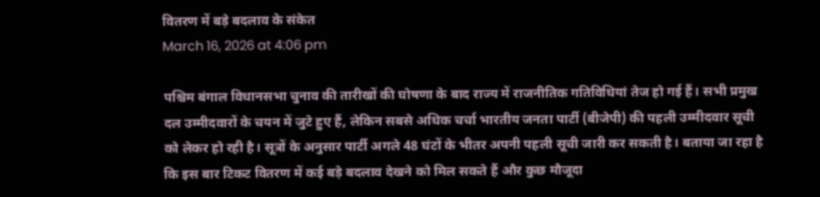वितरण में बड़े बदलाव के संकेत
March 16, 2026 at 4:06 pm

पश्चिम बंगाल विधानसभा चुनाव की तारीखों की घोषणा के बाद राज्य में राजनीतिक गतिविधियां तेज हो गई हैं। सभी प्रमुख दल उम्मीदवारों के चयन में जुटे हुए हैं, लेकिन सबसे अधिक चर्चा भारतीय जनता पार्टी (बीजेपी) की पहली उम्मीदवार सूची को लेकर हो रही है। सूत्रों के अनुसार पार्टी अगले 48 घंटों के भीतर अपनी पहली सूची जारी कर सकती है। बताया जा रहा है कि इस बार टिकट वितरण में कई बड़े बदलाव देखने को मिल सकते हैं और कुछ मौजूदा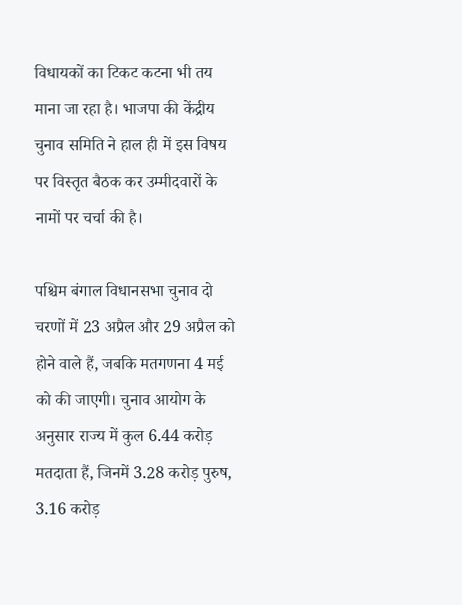विधायकों का टिकट कटना भी तय माना जा रहा है। भाजपा की केंद्रीय चुनाव समिति ने हाल ही में इस विषय पर विस्तृत बैठक कर उम्मीदवारों के नामों पर चर्चा की है।

पश्चिम बंगाल विधानसभा चुनाव दो चरणों में 23 अप्रैल और 29 अप्रैल को होने वाले हैं, जबकि मतगणना 4 मई को की जाएगी। चुनाव आयोग के अनुसार राज्य में कुल 6.44 करोड़ मतदाता हैं, जिनमें 3.28 करोड़ पुरुष, 3.16 करोड़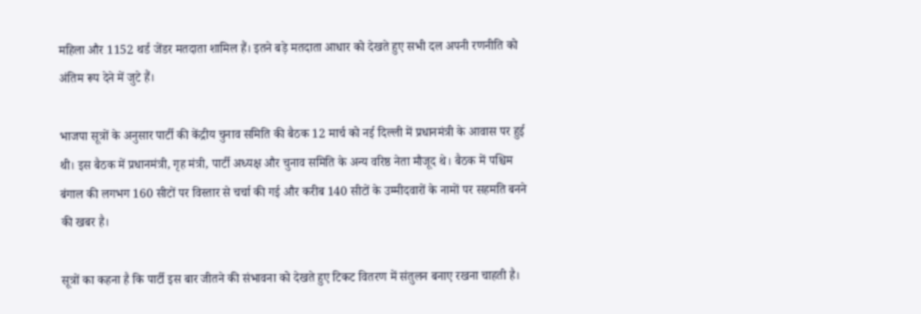महिला और 1152 थर्ड जेंडर मतदाता शामिल हैं। इतने बड़े मतदाता आधार को देखते हुए सभी दल अपनी रणनीति को अंतिम रूप देने में जुटे हैं।

भाजपा सूत्रों के अनुसार पार्टी की केंद्रीय चुनाव समिति की बैठक 12 मार्च को नई दिल्ली में प्रधानमंत्री के आवास पर हुई थी। इस बैठक में प्रधानमंत्री, गृह मंत्री, पार्टी अध्यक्ष और चुनाव समिति के अन्य वरिष्ठ नेता मौजूद थे। बैठक में पश्चिम बंगाल की लगभग 160 सीटों पर विस्तार से चर्चा की गई और करीब 140 सीटों के उम्मीदवारों के नामों पर सहमति बनने की खबर है।

सूत्रों का कहना है कि पार्टी इस बार जीतने की संभावना को देखते हुए टिकट वितरण में संतुलन बनाए रखना चाहती है।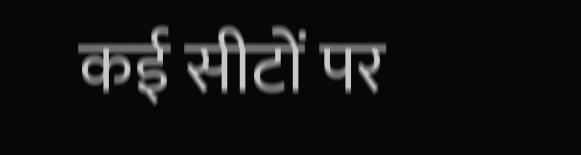कई सीटों पर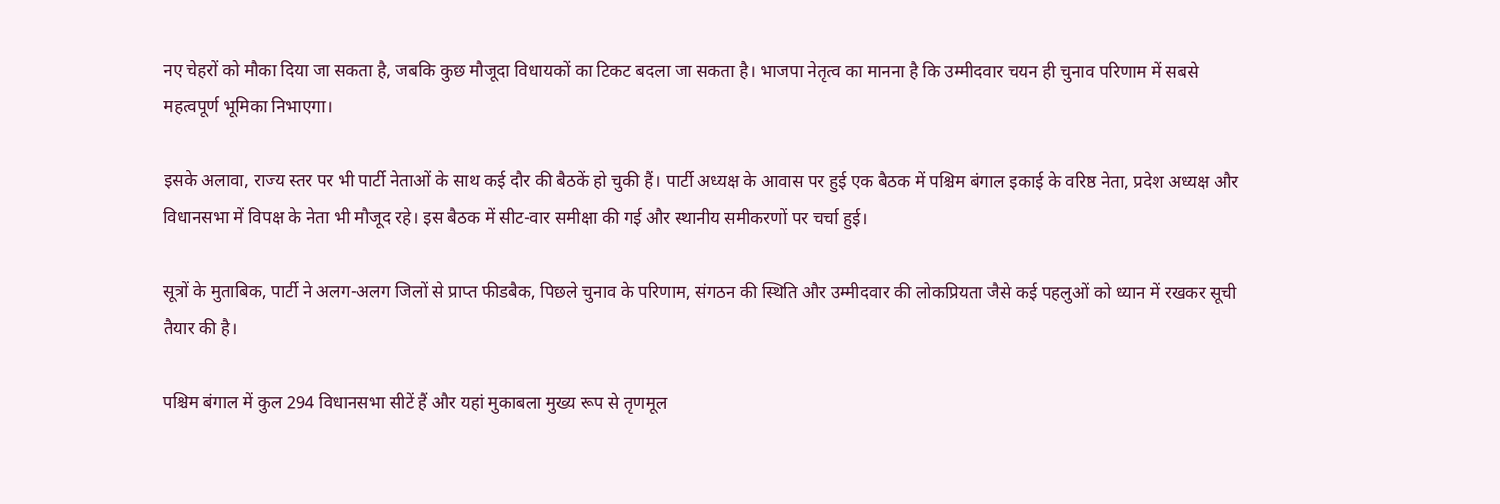नए चेहरों को मौका दिया जा सकता है, जबकि कुछ मौजूदा विधायकों का टिकट बदला जा सकता है। भाजपा नेतृत्व का मानना है कि उम्मीदवार चयन ही चुनाव परिणाम में सबसे महत्वपूर्ण भूमिका निभाएगा।

इसके अलावा, राज्य स्तर पर भी पार्टी नेताओं के साथ कई दौर की बैठकें हो चुकी हैं। पार्टी अध्यक्ष के आवास पर हुई एक बैठक में पश्चिम बंगाल इकाई के वरिष्ठ नेता, प्रदेश अध्यक्ष और विधानसभा में विपक्ष के नेता भी मौजूद रहे। इस बैठक में सीट-वार समीक्षा की गई और स्थानीय समीकरणों पर चर्चा हुई।

सूत्रों के मुताबिक, पार्टी ने अलग-अलग जिलों से प्राप्त फीडबैक, पिछले चुनाव के परिणाम, संगठन की स्थिति और उम्मीदवार की लोकप्रियता जैसे कई पहलुओं को ध्यान में रखकर सूची तैयार की है।

पश्चिम बंगाल में कुल 294 विधानसभा सीटें हैं और यहां मुकाबला मुख्य रूप से तृणमूल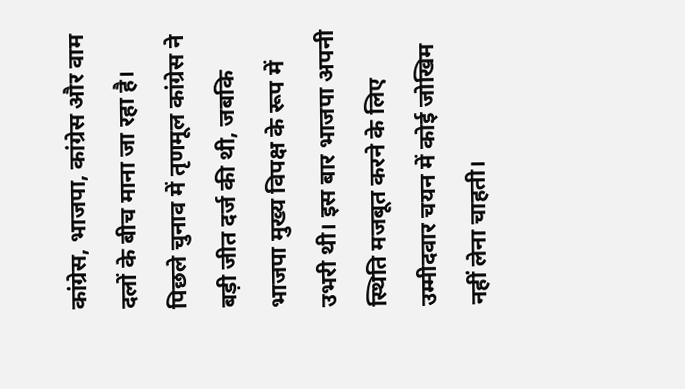कांग्रेस, भाजपा, कांग्रेस और वाम दलों के बीच माना जा रहा है। पिछले चुनाव में तृणमूल कांग्रेस ने बड़ी जीत दर्ज की थी, जबकि भाजपा मुख्य विपक्ष के रूप में उभरी थी। इस बार भाजपा अपनी स्थिति मजबूत करने के लिए उम्मीदवार चयन में कोई जोखिम नहीं लेना चाहती।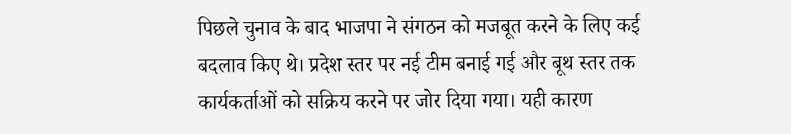पिछले चुनाव के बाद भाजपा ने संगठन को मजबूत करने के लिए कई बदलाव किए थे। प्रदेश स्तर पर नई टीम बनाई गई और बूथ स्तर तक कार्यकर्ताओं को सक्रिय करने पर जोर दिया गया। यही कारण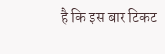है कि इस बार टिकट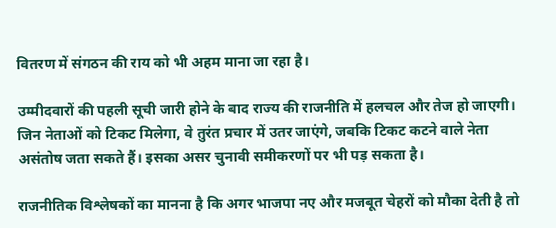वितरण में संगठन की राय को भी अहम माना जा रहा है।

उम्मीदवारों की पहली सूची जारी होने के बाद राज्य की राजनीति में हलचल और तेज हो जाएगी। जिन नेताओं को टिकट मिलेगा, वे तुरंत प्रचार में उतर जाएंगे, जबकि टिकट कटने वाले नेता असंतोष जता सकते हैं। इसका असर चुनावी समीकरणों पर भी पड़ सकता है।

राजनीतिक विश्लेषकों का मानना है कि अगर भाजपा नए और मजबूत चेहरों को मौका देती है तो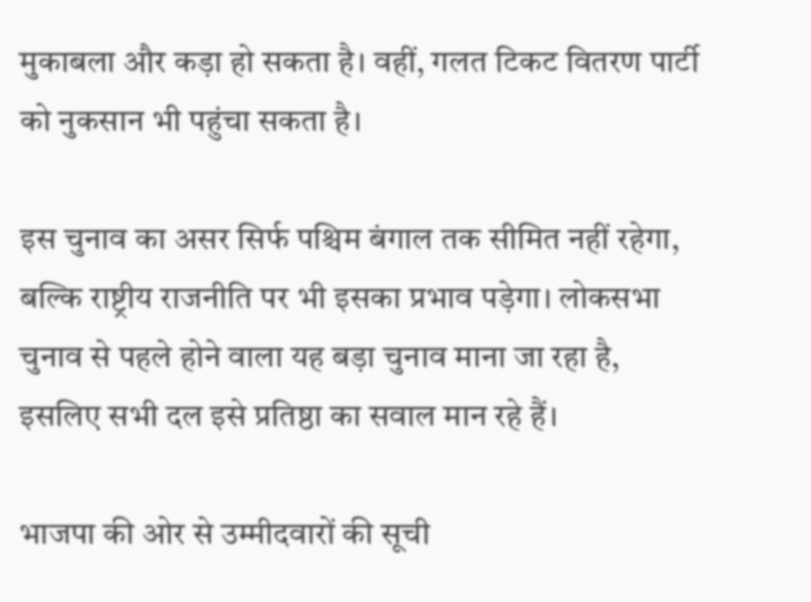मुकाबला और कड़ा हो सकता है। वहीं, गलत टिकट वितरण पार्टी को नुकसान भी पहुंचा सकता है।

इस चुनाव का असर सिर्फ पश्चिम बंगाल तक सीमित नहीं रहेगा, बल्कि राष्ट्रीय राजनीति पर भी इसका प्रभाव पड़ेगा। लोकसभा चुनाव से पहले होने वाला यह बड़ा चुनाव माना जा रहा है, इसलिए सभी दल इसे प्रतिष्ठा का सवाल मान रहे हैं।

भाजपा की ओर से उम्मीदवारों की सूची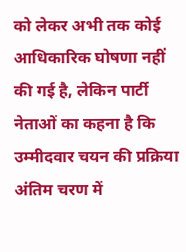को लेकर अभी तक कोई आधिकारिक घोषणा नहीं की गई है, लेकिन पार्टी नेताओं का कहना है कि उम्मीदवार चयन की प्रक्रिया अंतिम चरण में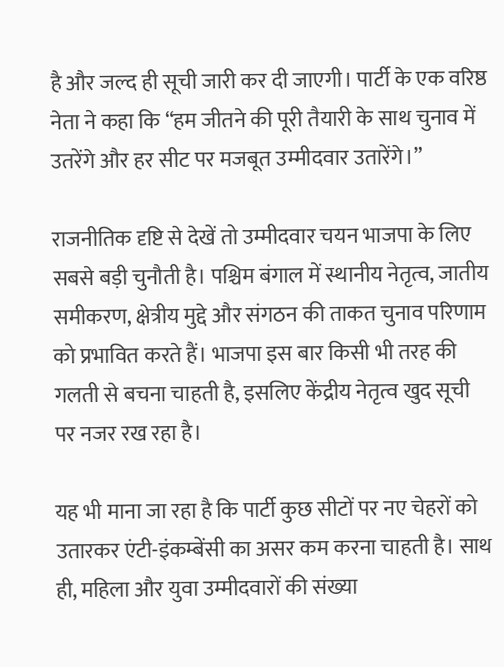है और जल्द ही सूची जारी कर दी जाएगी। पार्टी के एक वरिष्ठ नेता ने कहा कि “हम जीतने की पूरी तैयारी के साथ चुनाव में उतरेंगे और हर सीट पर मजबूत उम्मीदवार उतारेंगे।”

राजनीतिक दृष्टि से देखें तो उम्मीदवार चयन भाजपा के लिए सबसे बड़ी चुनौती है। पश्चिम बंगाल में स्थानीय नेतृत्व, जातीय समीकरण, क्षेत्रीय मुद्दे और संगठन की ताकत चुनाव परिणाम को प्रभावित करते हैं। भाजपा इस बार किसी भी तरह की गलती से बचना चाहती है, इसलिए केंद्रीय नेतृत्व खुद सूची पर नजर रख रहा है।

यह भी माना जा रहा है कि पार्टी कुछ सीटों पर नए चेहरों को उतारकर एंटी-इंकम्बेंसी का असर कम करना चाहती है। साथ ही, महिला और युवा उम्मीदवारों की संख्या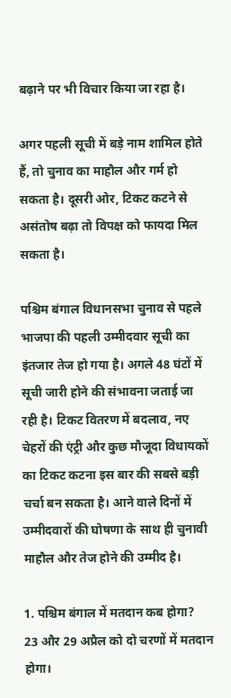बढ़ाने पर भी विचार किया जा रहा है।

अगर पहली सूची में बड़े नाम शामिल होते हैं, तो चुनाव का माहौल और गर्म हो सकता है। दूसरी ओर, टिकट कटने से असंतोष बढ़ा तो विपक्ष को फायदा मिल सकता है।

पश्चिम बंगाल विधानसभा चुनाव से पहले भाजपा की पहली उम्मीदवार सूची का इंतजार तेज हो गया है। अगले 48 घंटों में सूची जारी होने की संभावना जताई जा रही है। टिकट वितरण में बदलाव, नए चेहरों की एंट्री और कुछ मौजूदा विधायकों का टिकट कटना इस बार की सबसे बड़ी चर्चा बन सकता है। आने वाले दिनों में उम्मीदवारों की घोषणा के साथ ही चुनावी माहौल और तेज होने की उम्मीद है।

1. पश्चिम बंगाल में मतदान कब होगा?
23 और 29 अप्रैल को दो चरणों में मतदान होगा।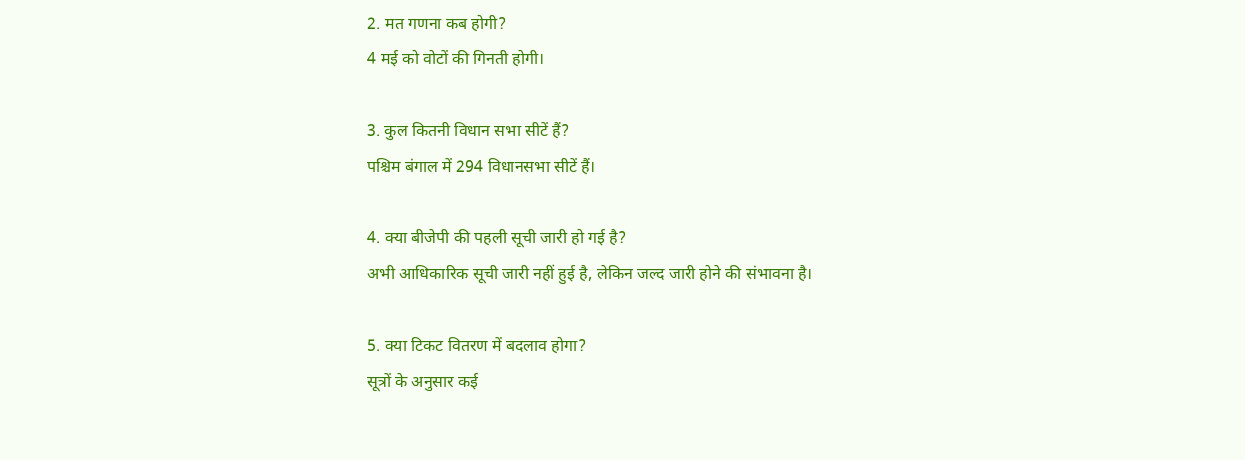2. मत गणना कब होगी?
4 मई को वोटों की गिनती होगी।

3. कुल कितनी विधान सभा सीटें हैं?
पश्चिम बंगाल में 294 विधानसभा सीटें हैं।

4. क्या बीजेपी की पहली सूची जारी हो गई है?
अभी आधिकारिक सूची जारी नहीं हुई है, लेकिन जल्द जारी होने की संभावना है।

5. क्या टिकट वितरण में बदलाव होगा?
सूत्रों के अनुसार कई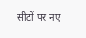सीटों पर नए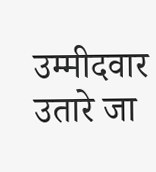उम्मीदवार उतारे जा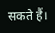सकते हैं।